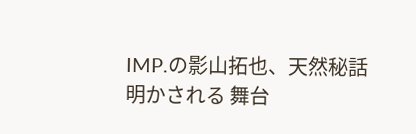IMP.の影山拓也、天然秘話明かされる 舞台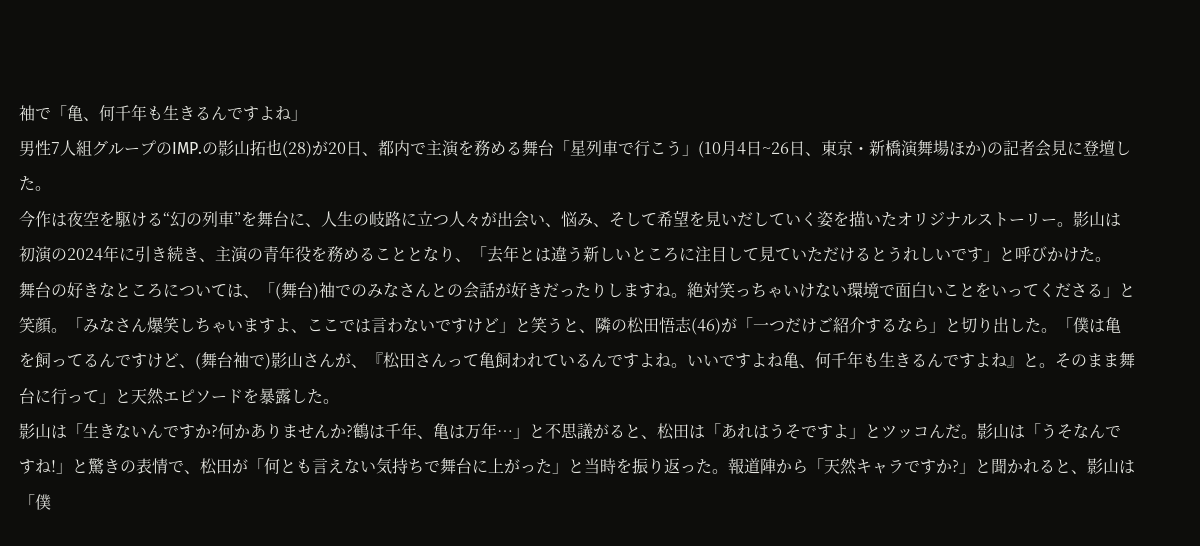袖で「亀、何千年も生きるんですよね」
男性7人組グループのIMP.の影山拓也(28)が20日、都内で主演を務める舞台「星列車で行こう」(10月4日~26日、東京・新橋演舞場ほか)の記者会見に登壇した。
今作は夜空を駆ける“幻の列車”を舞台に、人生の岐路に立つ人々が出会い、悩み、そして希望を見いだしていく姿を描いたオリジナルストーリー。影山は初演の2024年に引き続き、主演の青年役を務めることとなり、「去年とは違う新しいところに注目して見ていただけるとうれしいです」と呼びかけた。
舞台の好きなところについては、「(舞台)袖でのみなさんとの会話が好きだったりしますね。絶対笑っちゃいけない環境で面白いことをいってくださる」と笑顔。「みなさん爆笑しちゃいますよ、ここでは言わないですけど」と笑うと、隣の松田悟志(46)が「一つだけご紹介するなら」と切り出した。「僕は亀を飼ってるんですけど、(舞台袖で)影山さんが、『松田さんって亀飼われているんですよね。いいですよね亀、何千年も生きるんですよね』と。そのまま舞台に行って」と天然エピソードを暴露した。
影山は「生きないんですか?何かありませんか?鶴は千年、亀は万年…」と不思議がると、松田は「あれはうそですよ」とツッコんだ。影山は「うそなんですね!」と驚きの表情で、松田が「何とも言えない気持ちで舞台に上がった」と当時を振り返った。報道陣から「天然キャラですか?」と聞かれると、影山は「僕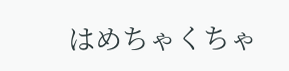はめちゃくちゃ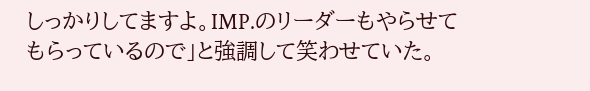しっかりしてますよ。IMP.のリーダーもやらせてもらっているので」と強調して笑わせていた。